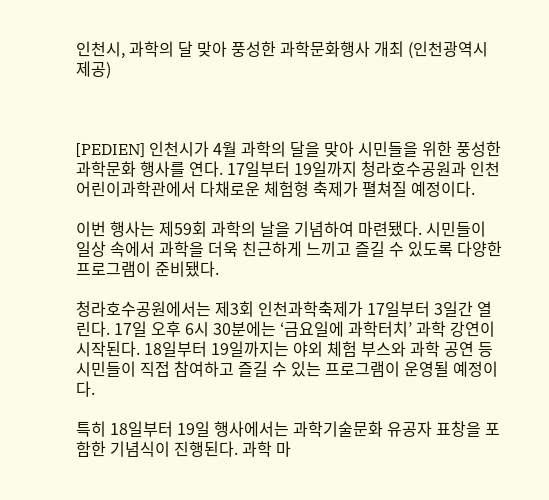인천시, 과학의 달 맞아 풍성한 과학문화행사 개최 (인천광역시 제공)



[PEDIEN] 인천시가 4월 과학의 달을 맞아 시민들을 위한 풍성한 과학문화 행사를 연다. 17일부터 19일까지 청라호수공원과 인천어린이과학관에서 다채로운 체험형 축제가 펼쳐질 예정이다.

이번 행사는 제59회 과학의 날을 기념하여 마련됐다. 시민들이 일상 속에서 과학을 더욱 친근하게 느끼고 즐길 수 있도록 다양한 프로그램이 준비됐다.

청라호수공원에서는 제3회 인천과학축제가 17일부터 3일간 열린다. 17일 오후 6시 30분에는 ‘금요일에 과학터치’ 과학 강연이 시작된다. 18일부터 19일까지는 야외 체험 부스와 과학 공연 등 시민들이 직접 참여하고 즐길 수 있는 프로그램이 운영될 예정이다.

특히 18일부터 19일 행사에서는 과학기술문화 유공자 표창을 포함한 기념식이 진행된다. 과학 마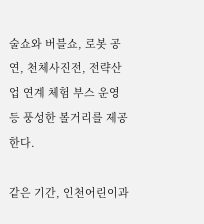술쇼와 버블쇼, 로봇 공연, 천체사진전, 전략산업 연계 체험 부스 운영 등 풍성한 볼거리를 제공한다.

같은 기간, 인천어린이과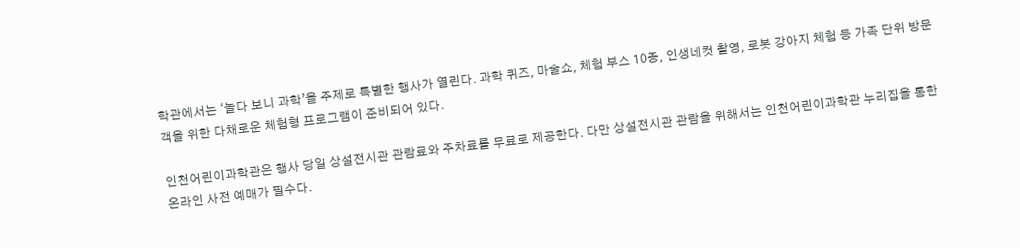학관에서는 ‘놀다 보니 과학’을 주제로 특별한 행사가 열린다. 과학 퀴즈, 마술쇼, 체험 부스 10종, 인생네컷 촬영, 로봇 강아지 체험 등 가족 단위 방문객을 위한 다채로운 체험형 프로그램이 준비되어 있다.

인천어린이과학관은 행사 당일 상설전시관 관람료와 주차료를 무료로 제공한다. 다만 상설전시관 관람을 위해서는 인천어린이과학관 누리집을 통한 온라인 사전 예매가 필수다.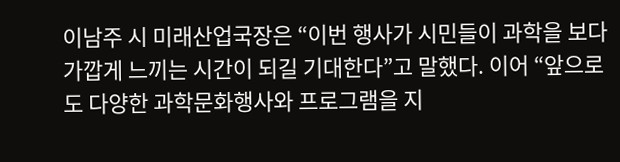이남주 시 미래산업국장은 “이번 행사가 시민들이 과학을 보다 가깝게 느끼는 시간이 되길 기대한다”고 말했다. 이어 “앞으로도 다양한 과학문화행사와 프로그램을 지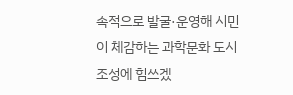속적으로 발굴·운영해 시민이 체감하는 과학문화 도시 조성에 힘쓰겠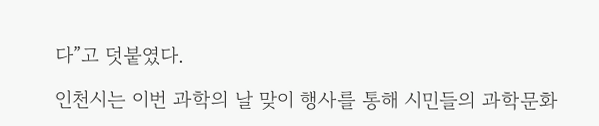다”고 덧붙였다.

인천시는 이번 과학의 날 맞이 행사를 통해 시민들의 과학문화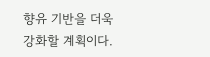향유 기반을 더욱 강화할 계획이다.